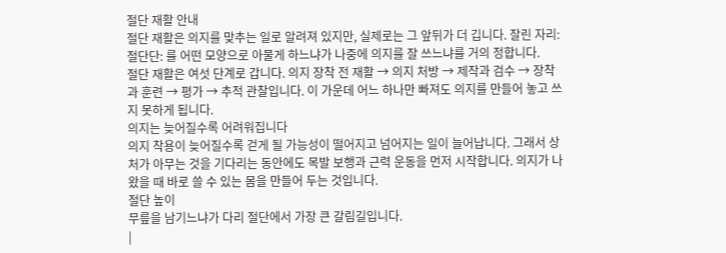절단 재활 안내
절단 재활은 의지를 맞추는 일로 알려져 있지만, 실제로는 그 앞뒤가 더 깁니다. 잘린 자리: 절단단: 를 어떤 모양으로 아물게 하느냐가 나중에 의지를 잘 쓰느냐를 거의 정합니다.
절단 재활은 여섯 단계로 갑니다. 의지 장착 전 재활 → 의지 처방 → 제작과 검수 → 장착과 훈련 → 평가 → 추적 관찰입니다. 이 가운데 어느 하나만 빠져도 의지를 만들어 놓고 쓰지 못하게 됩니다.
의지는 늦어질수록 어려워집니다
의지 착용이 늦어질수록 걷게 될 가능성이 떨어지고 넘어지는 일이 늘어납니다. 그래서 상처가 아무는 것을 기다리는 동안에도 목발 보행과 근력 운동을 먼저 시작합니다. 의지가 나왔을 때 바로 쓸 수 있는 몸을 만들어 두는 것입니다.
절단 높이
무릎을 남기느냐가 다리 절단에서 가장 큰 갈림길입니다.
|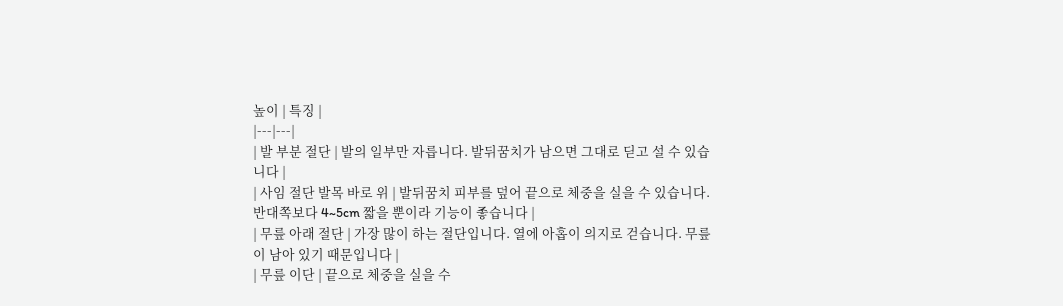높이 | 특징 |
|---|---|
| 발 부분 절단 | 발의 일부만 자릅니다. 발뒤꿈치가 남으면 그대로 딛고 설 수 있습니다 |
| 사임 절단 발목 바로 위 | 발뒤꿈치 피부를 덮어 끝으로 체중을 실을 수 있습니다. 반대쪽보다 4~5cm 짧을 뿐이라 기능이 좋습니다 |
| 무릎 아래 절단 | 가장 많이 하는 절단입니다. 열에 아홉이 의지로 걷습니다. 무릎이 남아 있기 때문입니다 |
| 무릎 이단 | 끝으로 체중을 실을 수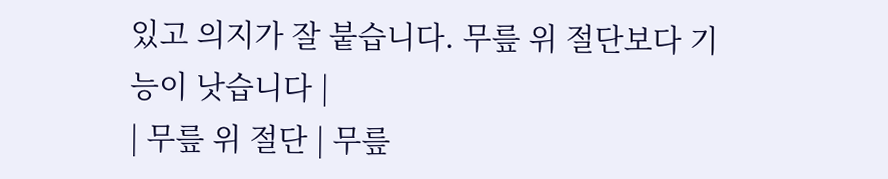있고 의지가 잘 붙습니다. 무릎 위 절단보다 기능이 낫습니다 |
| 무릎 위 절단 | 무릎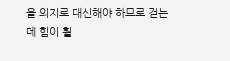을 의지로 대신해야 하므로 걷는 데 힘이 훨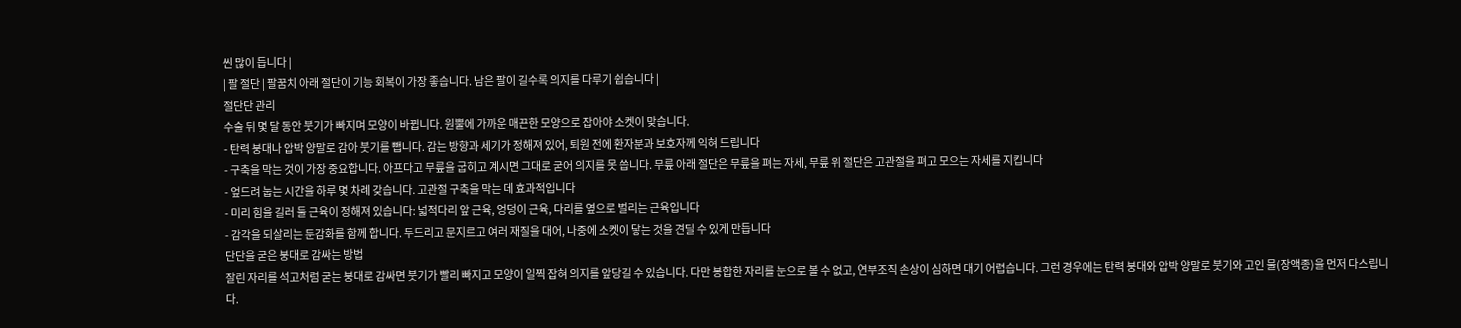씬 많이 듭니다 |
| 팔 절단 | 팔꿈치 아래 절단이 기능 회복이 가장 좋습니다. 남은 팔이 길수록 의지를 다루기 쉽습니다 |
절단단 관리
수술 뒤 몇 달 동안 붓기가 빠지며 모양이 바뀝니다. 원뿔에 가까운 매끈한 모양으로 잡아야 소켓이 맞습니다.
- 탄력 붕대나 압박 양말로 감아 붓기를 뺍니다. 감는 방향과 세기가 정해져 있어, 퇴원 전에 환자분과 보호자께 익혀 드립니다
- 구축을 막는 것이 가장 중요합니다. 아프다고 무릎을 굽히고 계시면 그대로 굳어 의지를 못 씁니다. 무릎 아래 절단은 무릎을 펴는 자세, 무릎 위 절단은 고관절을 펴고 모으는 자세를 지킵니다
- 엎드려 눕는 시간을 하루 몇 차례 갖습니다. 고관절 구축을 막는 데 효과적입니다
- 미리 힘을 길러 둘 근육이 정해져 있습니다: 넓적다리 앞 근육, 엉덩이 근육, 다리를 옆으로 벌리는 근육입니다
- 감각을 되살리는 둔감화를 함께 합니다. 두드리고 문지르고 여러 재질을 대어, 나중에 소켓이 닿는 것을 견딜 수 있게 만듭니다
단단을 굳은 붕대로 감싸는 방법
잘린 자리를 석고처럼 굳는 붕대로 감싸면 붓기가 빨리 빠지고 모양이 일찍 잡혀 의지를 앞당길 수 있습니다. 다만 봉합한 자리를 눈으로 볼 수 없고, 연부조직 손상이 심하면 대기 어렵습니다. 그런 경우에는 탄력 붕대와 압박 양말로 붓기와 고인 물(장액종)을 먼저 다스립니다.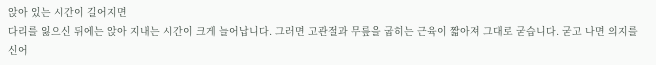앉아 있는 시간이 길어지면
다리를 잃으신 뒤에는 앉아 지내는 시간이 크게 늘어납니다. 그러면 고관절과 무릎을 굽히는 근육이 짧아져 그대로 굳습니다. 굳고 나면 의지를 신어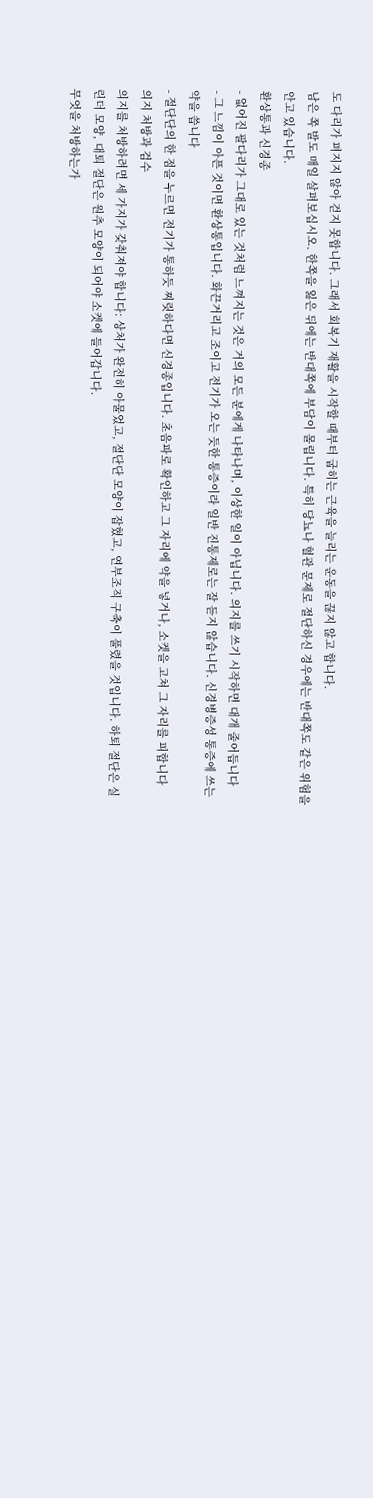도 다리가 펴지지 않아 걷지 못합니다. 그래서 회복기 재활을 시작할 때부터 굽히는 근육을 늘리는 운동을 끊지 않고 합니다.
남은 쪽 발도 매일 살펴보십시오. 한쪽을 잃은 뒤에는 반대쪽에 부담이 몰립니다. 특히 당뇨나 혈관 문제로 절단하신 경우에는 반대쪽도 같은 위험을 안고 있습니다.
환상통과 신경종
- 없어진 팔다리가 그대로 있는 것처럼 느껴지는 것은 거의 모든 분에게 나타나며, 이상한 일이 아닙니다. 의지를 쓰기 시작하면 대개 줄어듭니다
- 그 느낌이 아픈 것이면 환상통입니다. 화끈거리고 조이고 전기가 오는 듯한 통증이라 일반 진통제로는 잘 듣지 않습니다. 신경병증성 통증에 쓰는 약을 씁니다
- 절단단의 한 점을 누르면 전기가 통하듯 찌릿하다면 신경종입니다. 초음파로 확인하고 그 자리에 약을 넣거나, 소켓을 고쳐 그 자리를 피합니다
의지 처방과 검수
의지를 처방하려면 세 가지가 갖춰져야 합니다: 상처가 완전히 아물었고, 절단단 모양이 잡혔고, 연부조직 구축이 풀렸을 것입니다. 하퇴 절단은 실린더 모양, 대퇴 절단은 원추 모양이 되어야 소켓에 들어갑니다.
무엇을 처방하는가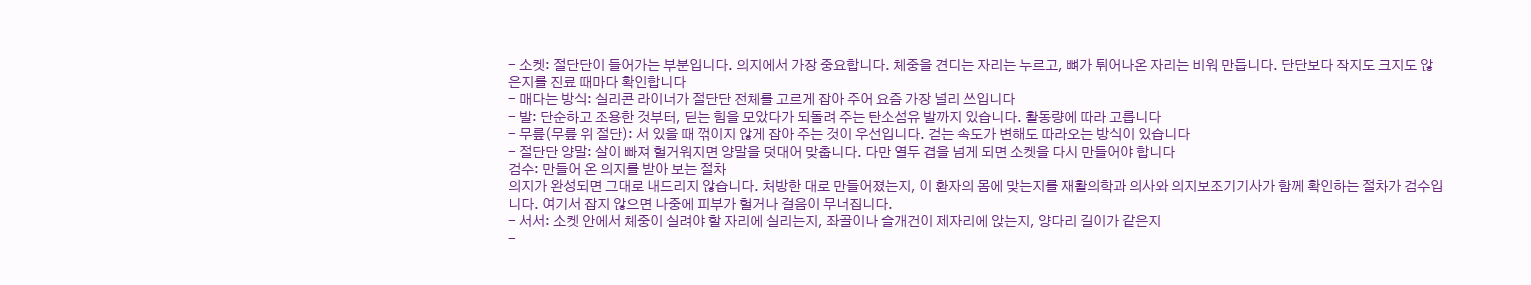- 소켓: 절단단이 들어가는 부분입니다. 의지에서 가장 중요합니다. 체중을 견디는 자리는 누르고, 뼈가 튀어나온 자리는 비워 만듭니다. 단단보다 작지도 크지도 않은지를 진료 때마다 확인합니다
- 매다는 방식: 실리콘 라이너가 절단단 전체를 고르게 잡아 주어 요즘 가장 널리 쓰입니다
- 발: 단순하고 조용한 것부터, 딛는 힘을 모았다가 되돌려 주는 탄소섬유 발까지 있습니다. 활동량에 따라 고릅니다
- 무릎(무릎 위 절단): 서 있을 때 꺾이지 않게 잡아 주는 것이 우선입니다. 걷는 속도가 변해도 따라오는 방식이 있습니다
- 절단단 양말: 살이 빠져 헐거워지면 양말을 덧대어 맞춥니다. 다만 열두 겹을 넘게 되면 소켓을 다시 만들어야 합니다
검수: 만들어 온 의지를 받아 보는 절차
의지가 완성되면 그대로 내드리지 않습니다. 처방한 대로 만들어졌는지, 이 환자의 몸에 맞는지를 재활의학과 의사와 의지보조기기사가 함께 확인하는 절차가 검수입니다. 여기서 잡지 않으면 나중에 피부가 헐거나 걸음이 무너집니다.
- 서서: 소켓 안에서 체중이 실려야 할 자리에 실리는지, 좌골이나 슬개건이 제자리에 앉는지, 양다리 길이가 같은지
-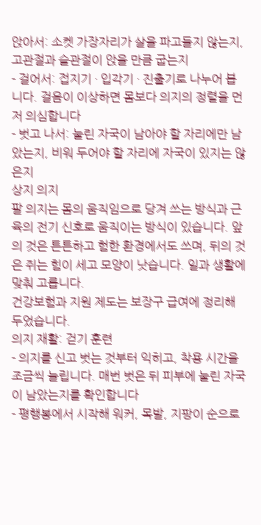앉아서: 소켓 가장자리가 살을 파고들지 않는지, 고관절과 슬관절이 앉을 만큼 굽는지
- 걸어서: 접지기 · 입각기 · 진출기로 나누어 봅니다. 걸음이 이상하면 몸보다 의지의 정렬을 먼저 의심합니다
- 벗고 나서: 눌린 자국이 남아야 할 자리에만 남았는지, 비워 두어야 할 자리에 자국이 있지는 않은지
상지 의지
팔 의지는 몸의 움직임으로 당겨 쓰는 방식과 근육의 전기 신호로 움직이는 방식이 있습니다. 앞의 것은 튼튼하고 험한 환경에서도 쓰며, 뒤의 것은 쥐는 힘이 세고 모양이 낫습니다. 일과 생활에 맞춰 고릅니다.
건강보험과 지원 제도는 보장구 급여에 정리해 두었습니다.
의지 재활: 걷기 훈련
- 의지를 신고 벗는 것부터 익히고, 착용 시간을 조금씩 늘립니다. 매번 벗은 뒤 피부에 눌린 자국이 남았는지를 확인합니다
- 평행봉에서 시작해 워커, 목발, 지팡이 순으로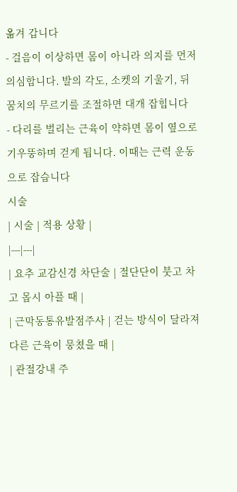옮겨 갑니다
- 걸음이 이상하면 몸이 아니라 의지를 먼저 의심합니다. 발의 각도, 소켓의 기울기, 뒤꿈치의 무르기를 조절하면 대개 잡힙니다
- 다리를 벌리는 근육이 약하면 몸이 옆으로 기우뚱하며 걷게 됩니다. 이때는 근력 운동으로 잡습니다
시술
| 시술 | 적용 상황 |
|---|---|
| 요추 교감신경 차단술 | 절단단이 붓고 차고 몹시 아플 때 |
| 근막동통유발점주사 | 걷는 방식이 달라져 다른 근육이 뭉쳤을 때 |
| 관절강내 주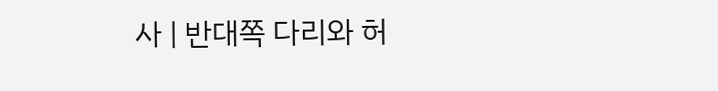사 | 반대쪽 다리와 허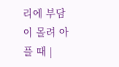리에 부담이 몰려 아플 때 |